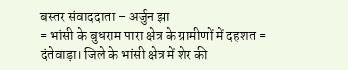बस्तर संवाददाता – अर्जुन झा
= भांसी के बुधराम पारा क्षेत्र के ग्रामीणों में दहशत =
दंतेवाड़ा। जिले के भांसी क्षेत्र में शेर की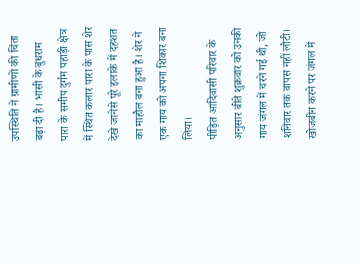उपस्थिति ने ग्रामीणों की चिंता बढ़ा दी है। भांसी के बुधराम पारा के समीप दुर्गम पहाड़ी क्षेत्र में स्थित कलार पारा के पास शेर देखे जानेसे पूरे इलाके में दहशत का माहौल बना हुआ है। शेर ने एक गाय को अपना शिकार बना लिया।
पीड़ित आदिवासी परिवार के अनुसार बीते शुक्रवार को उनकी गाय जंगल में चरने गई थी, जो शनिवार तक वापस नहीं लौटी। खोजबीन करने पर जंगल में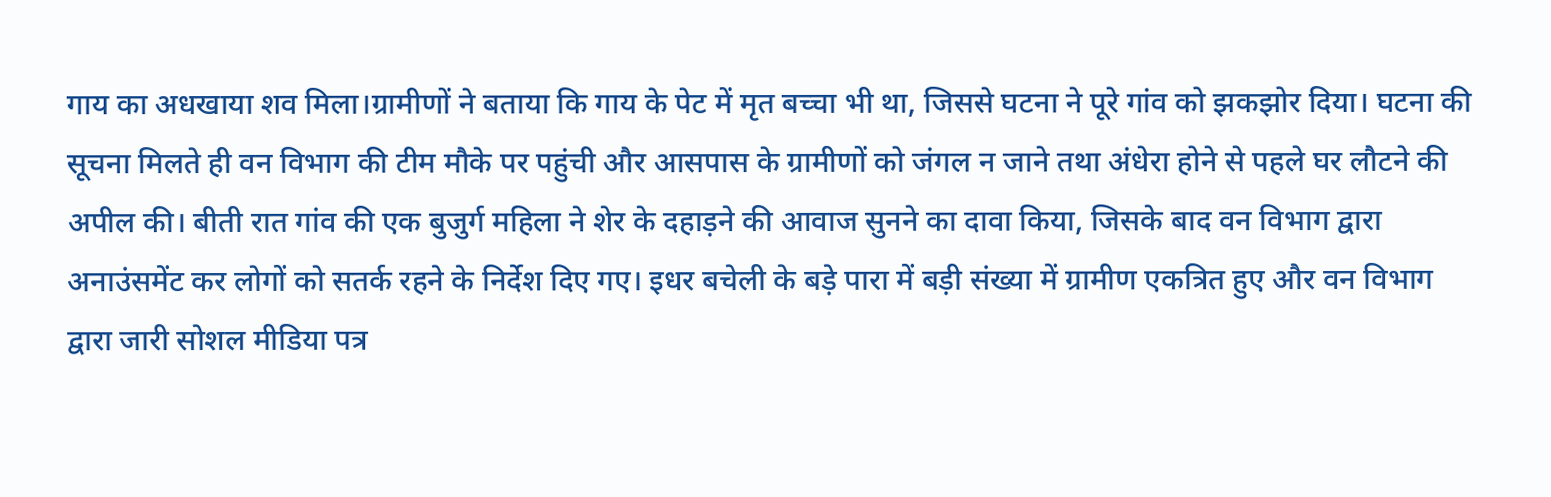गाय का अधखाया शव मिला।ग्रामीणों ने बताया कि गाय के पेट में मृत बच्चा भी था, जिससे घटना ने पूरे गांव को झकझोर दिया। घटना की सूचना मिलते ही वन विभाग की टीम मौके पर पहुंची और आसपास के ग्रामीणों को जंगल न जाने तथा अंधेरा होने से पहले घर लौटने की अपील की। बीती रात गांव की एक बुजुर्ग महिला ने शेर के दहाड़ने की आवाज सुनने का दावा किया, जिसके बाद वन विभाग द्वारा अनाउंसमेंट कर लोगों को सतर्क रहने के निर्देश दिए गए। इधर बचेली के बड़े पारा में बड़ी संख्या में ग्रामीण एकत्रित हुए और वन विभाग द्वारा जारी सोशल मीडिया पत्र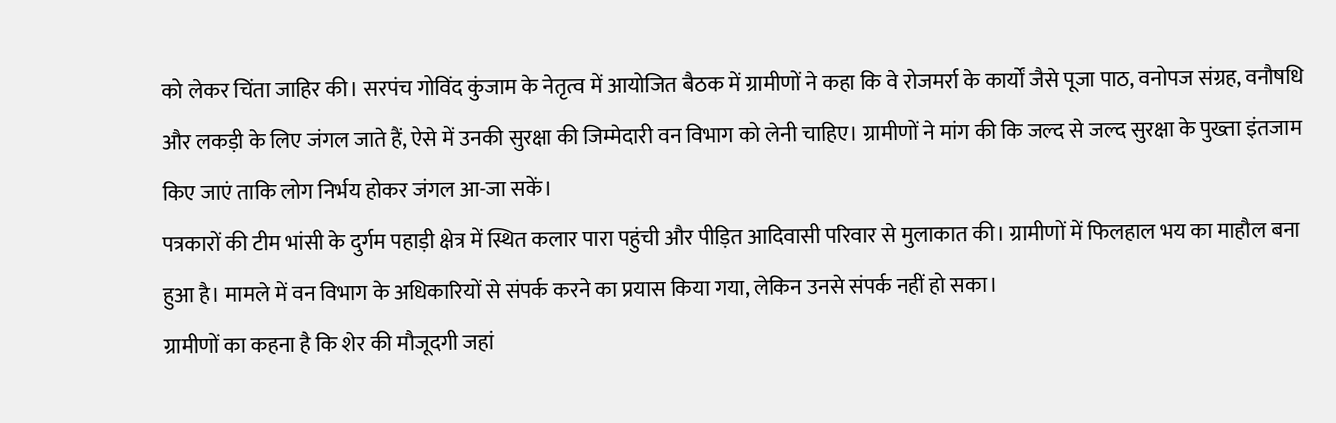को लेकर चिंता जाहिर की। सरपंच गोविंद कुंजाम के नेतृत्व में आयोजित बैठक में ग्रामीणों ने कहा कि वे रोजमर्रा के कार्यों जैसे पूजा पाठ, वनोपज संग्रह, वनौषधि और लकड़ी के लिए जंगल जाते हैं, ऐसे में उनकी सुरक्षा की जिम्मेदारी वन विभाग को लेनी चाहिए। ग्रामीणों ने मांग की कि जल्द से जल्द सुरक्षा के पुख्ता इंतजाम किए जाएं ताकि लोग निर्भय होकर जंगल आ-जा सकें।
पत्रकारों की टीम भांसी के दुर्गम पहाड़ी क्षेत्र में स्थित कलार पारा पहुंची और पीड़ित आदिवासी परिवार से मुलाकात की। ग्रामीणों में फिलहाल भय का माहौल बना हुआ है। मामले में वन विभाग के अधिकारियों से संपर्क करने का प्रयास किया गया, लेकिन उनसे संपर्क नहीं हो सका।
ग्रामीणों का कहना है कि शेर की मौजूदगी जहां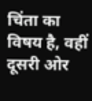चिंता का विषय है, वहीं दूसरी ओर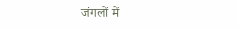जंगलों में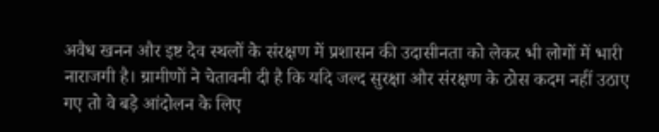अवैध खनन और इष्ट देव स्थलों के संरक्षण में प्रशासन की उदासीनता को लेकर भी लोगों में भारी नाराजगी है। ग्रामीणों ने चेतावनी दी है कि यदि जल्द सुरक्षा और संरक्षण के ठोस कदम नहीं उठाए गए तो वे बड़े आंदोलन के लिए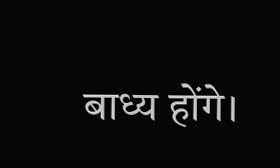बाध्य होंगे।